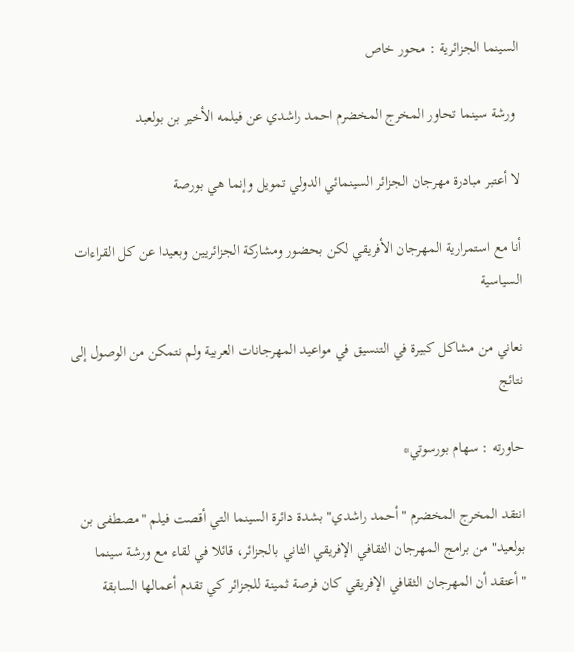السينما الجزائرية : محور خاص

 ورشة سينما تحاور المخرج المخضرم احمد راشدي عن فيلمه الأخير بن بولعبد

لا أعتبر مبادرة مهرجان الجزائر السينمائي الدولي تمويل وإنما هي بورصة

أنا مع استمرارية المهرجان الأفريقي لكن بحضور ومشاركة الجزائريين وبعيدا عن كل القراءات السياسية

نعاني من مشاكل كبيرة في التنسيق في مواعيد المهرجانات العربية ولم نتمكن من الوصول إلى نتائج

حاورته : سهام بورسوتي*

انتقد المخرج المخضرم "أحمد راشدي" بشدة دائرة السينما التي أقصت فيلم "مصطفى بن بولعيد" من برامج المهرجان الثقافي الإفريقي الثاني بالجزائر، قائلا في لقاء مع ورشة سينما "أعتقد أن المهرجان الثقافي الإفريقي كان فرصة ثمينة للجزائر كي تقدم أعمالها السابقة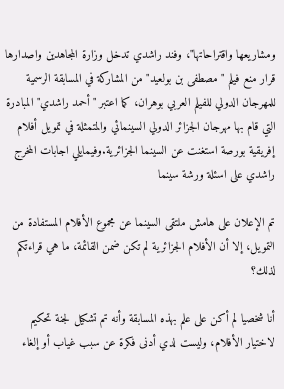ومشاريعها واقتراحاتها"، وفند راشدي تدخل وزارة المجاهدين واصدارها قرار منع فيلم "مصطفى بن بولعيد" من المشاركة في المسابقة الرسمية للمهرجان الدولي للفيلم العربي بوهران، كما اعتبر "أحمد راشدي" المبادرة التي قام بها مهرجان الجزائر الدولي السينمائي والمتمثلة في تمويل أفلام إفريقية بورصة استغنت عن السينما الجزائرية.وفيمايلي اجابات المخرج راشدي على اسئلة ورشة سينما

تم الإعلان على هامش ملتقى السينما عن مجموع الأفلام المستفادة من التمويل، إلا أن الأفلام الجزائرية لم تكن ضمن القائمة، ما هي قراءتكم لذلك؟

أنا شخصيا لم أكن على علم بهذه المسابقة وأنه تم تشكيل لجنة تحكيم لاختيار الأفلام، وليست لدي أدنى فكرة عن سبب غياب أو إلغاء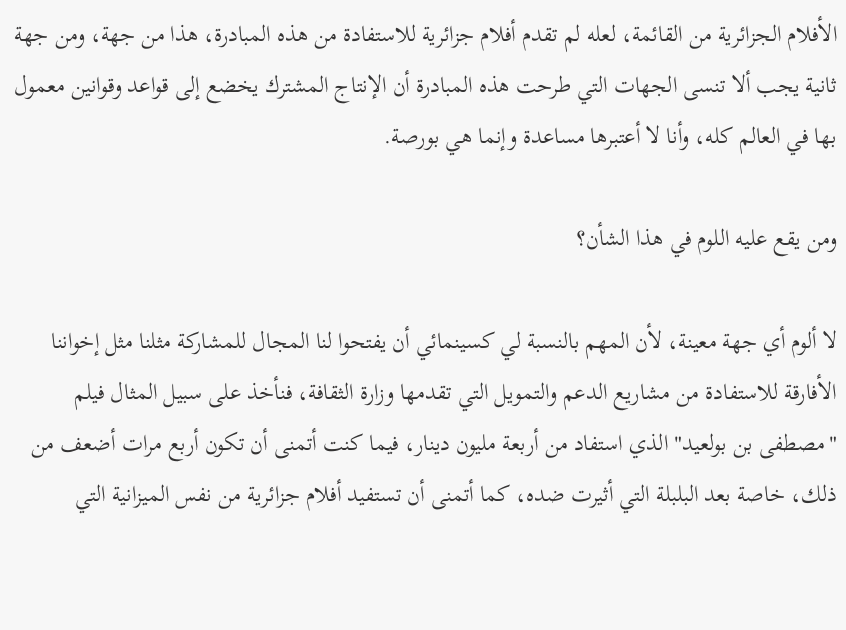الأفلام الجزائرية من القائمة، لعله لم تقدم أفلام جزائرية للاستفادة من هذه المبادرة، هذا من جهة، ومن جهة ثانية يجب ألا تنسى الجهات التي طرحت هذه المبادرة أن الإنتاج المشترك يخضع إلى قواعد وقوانين معمول بها في العالم كله، وأنا لا أعتبرها مساعدة وإنما هي بورصة.

ومن يقع عليه اللوم في هذا الشأن؟

لا ألوم أي جهة معينة، لأن المهم بالنسبة لي كسينمائي أن يفتحوا لنا المجال للمشاركة مثلنا مثل إخواننا الأفارقة للاستفادة من مشاريع الدعم والتمويل التي تقدمها وزارة الثقافة، فنأخذ على سبيل المثال فيلم "مصطفى بن بولعيد" الذي استفاد من أربعة مليون دينار، فيما كنت أتمنى أن تكون أربع مرات أضعف من ذلك، خاصة بعد البلبلة التي أثيرت ضده، كما أتمنى أن تستفيد أفلام جزائرية من نفس الميزانية التي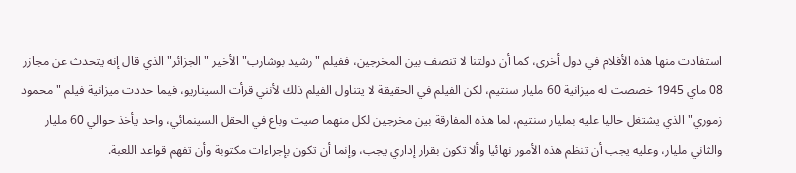استفادت منها هذه الأفلام في دول أخرى، كما أن دولتنا لا تنصف بين المخرجين، ففيلم "رشيد بوشارب" الأخير "الجزائر" الذي قال إنه يتحدث عن مجازر 08 ماي 1945 خصصت له ميزانية 60 مليار سنتيم، لكن الفيلم في الحقيقة لا يتناول الفيلم ذلك لأنني قرأت السيناريو، فيما حددت ميزانية فيلم "محمود زموري" الذي يشتغل حاليا عليه بمليار سنتيم، لما هذه المفارقة بين مخرجين لكل منهما صيت وباع في الحقل السينمائي، واحد يأخذ حوالي 60 مليار والثاني مليار، وعليه يجب أن تنظم هذه الأمور نهائيا وألا تكون بقرار إداري يجب، وإنما أن تكون بإجراءات مكتوبة وأن تفهم قواعد اللعبة.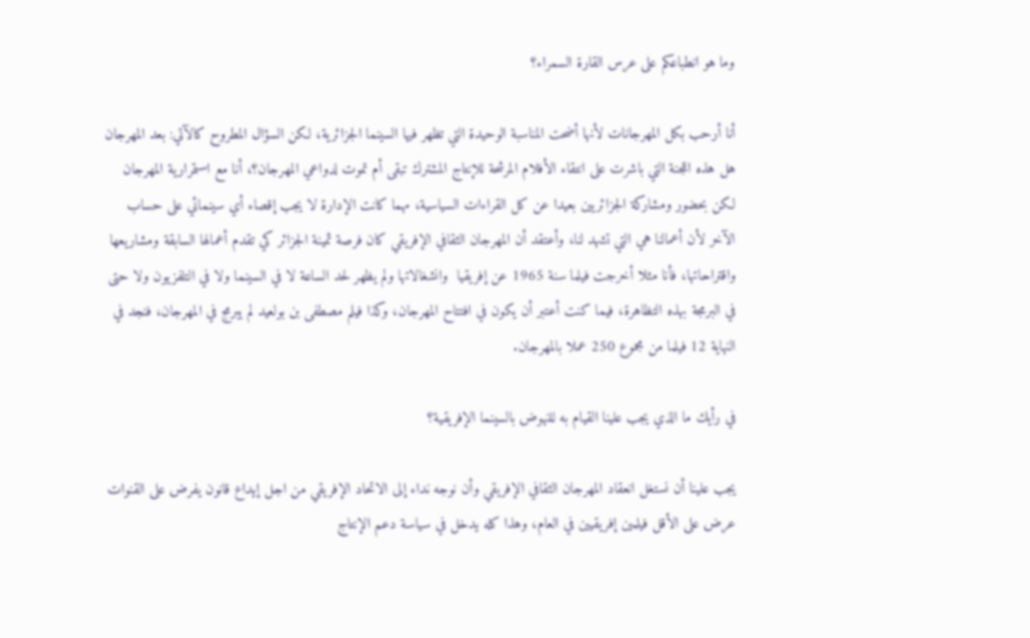وما هو انطباعكم على عرس القارة السمراء؟

أنا أرحب بكل المهرجانات لأنها أضحت المناسبة الوحيدة التي تظهر فيها السينما الجزائرية، لكن السؤال المطروح كالآتي: بعد المهرجان هل هذه اللجنة التي باشرت على انتقاء الأفلام المرشحة للإنتاج المشترك تبقى أم تموت لدواعي المهرجان؟، أنا مع استمرارية المهرجان لكن بحضور ومشاركة الجزائريين بعيدا عن كل القراءات السياسية، مهما كانت الإدارة لا يجب إقصاء أي سينمائي على حساب الآخر لأن أعمالنا هي التي تشهد لنا، وأعتقد أن المهرجان الثقافي الإفريقي كان فرصة ثمينة الجزائر كي تقدم أعمالها السابقة ومشاريعها واقتراحاتها، فأنا مثلا أخرجت فيلما سنة 1965 عن إفريقيا  وانشغالاتها ولم يظهر لحد الساعة لا في السينما ولا في التلفزيون ولا حتى في البرمجة بهذه التظاهرة، فيما كنت أعتبر أن يكون في افتتاح المهرجان، وكذا فيلم مصطفى بن بولعيد لم يبرمج في المهرجان، فنجد في النهاية 12 فيلما من مجموع 250 عملا بالمهرجان.

في رأيك ما الذي يجب علينا القيام به للنهوض بالسينما الإفريقية؟

يجب علينا أن نستغل انعقاد المهرجان الثقافي الإفريقي وأن نوجه نداء إلى الاتحاد الإفريقي من اجل إيداع قانون يفرض على القنوات عرض على الأقل فيلمين إفريقيين في العام، وهذا كله يدخل في سياسة دعم الإنتاج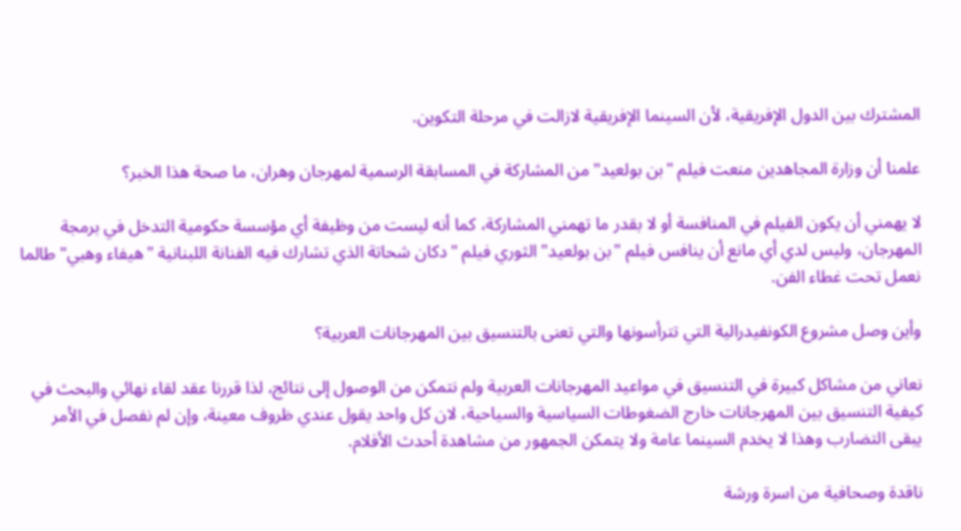المشترك بين الدول الإفريقية، لأن السينما الإفريقية لازالت في مرحلة التكوين.

علمنا أن وزارة المجاهدين منعت فيلم "بن بولعيد" من المشاركة في المسابقة الرسمية لمهرجان وهران، ما صحة هذا الخبر؟

لا يهمني أن يكون الفيلم في المنافسة أو لا بقدر ما تهمني المشاركة، كما أنه ليست من وظيفة أي مؤسسة حكومية التدخل في برمجة المهرجان، وليس لدي أي مانع أن ينافس فيلم "بن بولعيد" الثوري فيلم "دكان شحاتة الذي تشارك فيه الفنانة اللبنانية "هيفاء وهبي" طالما نعمل تحت غطاء الفن.

وأين وصل مشروع الكونفيدرالية التي تترأسونها والتي تعنى بالتنسيق بين المهرجانات العربية؟

نعاني من مشاكل كبيرة في التنسيق في مواعيد المهرجانات العربية ولم نتمكن من الوصول إلى نتائج، لذا قررنا عقد لقاء نهائي والبحث في كيفية التنسيق بين المهرجانات خارج الضغوطات السياسية والسياحية، لان كل واحد يقول عندي ظروف معينة، وإن لم نفصل في الأمر يبقى التضارب وهذا لا يخدم السينما عامة ولا يتمكن الجمهور من مشاهدة أحدث الأفلام.

ناقدة وصحافية من اسرة ورشة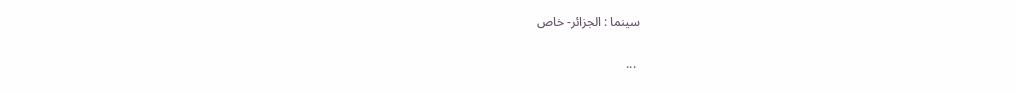سينما : الجزائر- خاص

 ...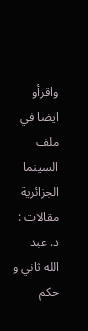واقرأو ايضا في ملف السينما الجزائرية مقالات : د. عبد الله ثاني و حكم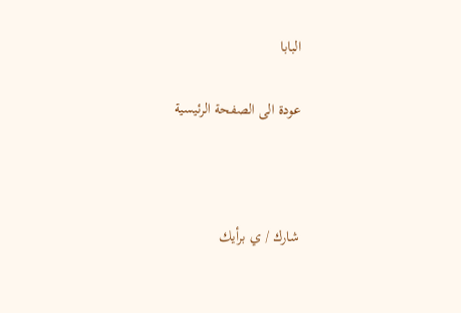البابا

عودة الى الصفحة الرئيسية



شارك / ي برأيك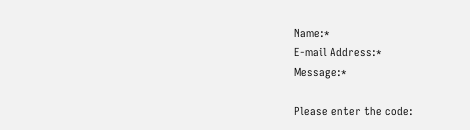Name:*
E-mail Address:*
Message:*

Please enter the code: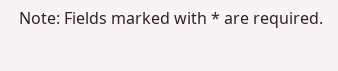Note: Fields marked with * are required.